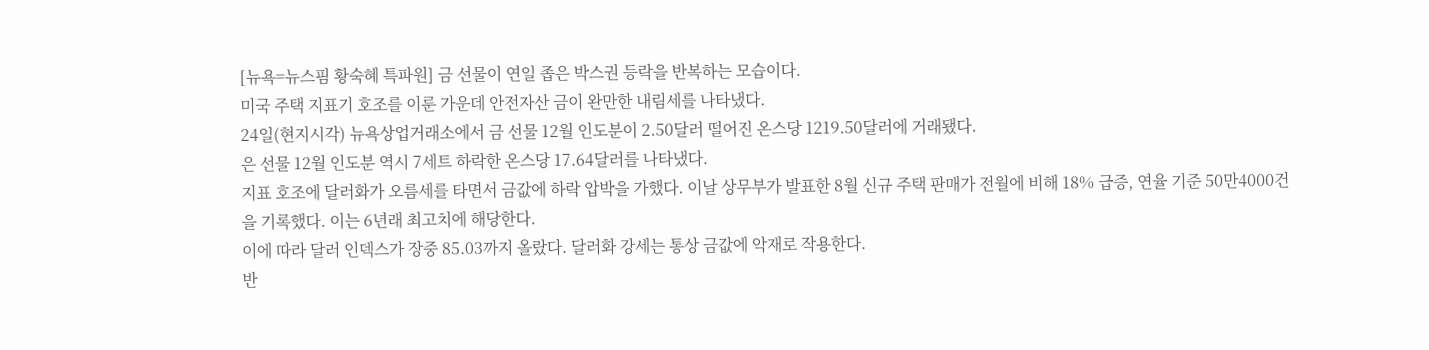[뉴욕=뉴스핌 황숙혜 특파원] 금 선물이 연일 좁은 박스권 등락을 반복하는 모습이다.
미국 주택 지표기 호조를 이룬 가운데 안전자산 금이 완만한 내림세를 나타냈다.
24일(현지시각) 뉴욕상업거래소에서 금 선물 12월 인도분이 2.50달러 떨어진 온스당 1219.50달러에 거래됐다.
은 선물 12월 인도분 역시 7세트 하락한 온스당 17.64달러를 나타냈다.
지표 호조에 달러화가 오름세를 타면서 금값에 하락 압박을 가했다. 이날 상무부가 발표한 8월 신규 주택 판매가 전월에 비해 18% 급증, 연율 기준 50만4000건을 기록했다. 이는 6년래 최고치에 해당한다.
이에 따라 달러 인덱스가 장중 85.03까지 올랐다. 달러화 강세는 통상 금값에 악재로 작용한다.
반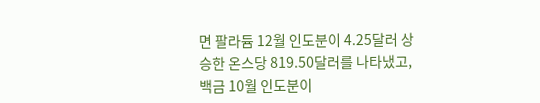면 팔라듐 12월 인도분이 4.25달러 상승한 온스당 819.50달러를 나타냈고, 백금 10월 인도분이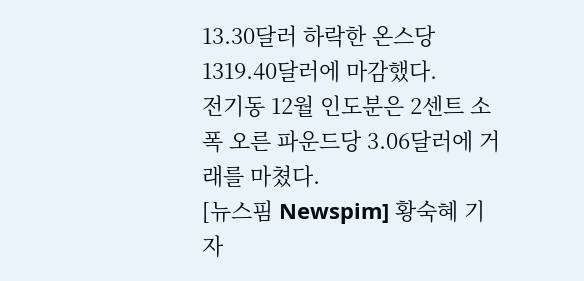13.30달러 하락한 온스당 1319.40달러에 마감했다.
전기동 12월 인도분은 2센트 소폭 오른 파운드당 3.06달러에 거래를 마쳤다.
[뉴스핌 Newspim] 황숙혜 기자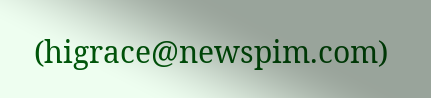(higrace@newspim.com)